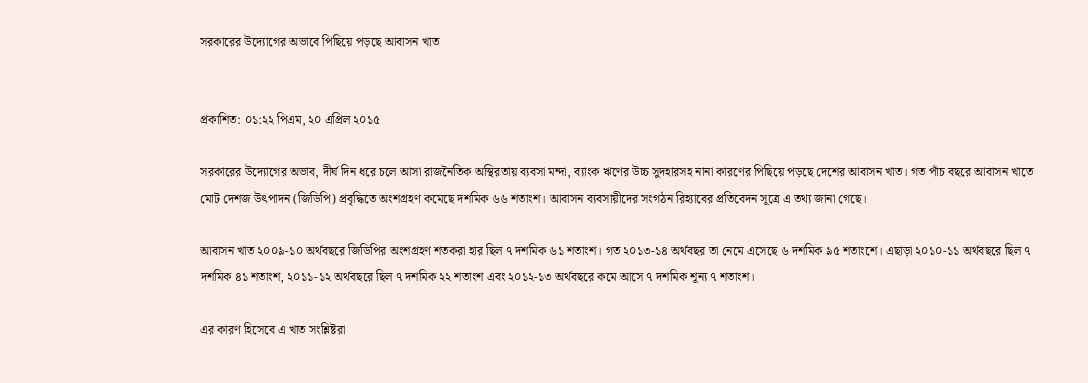সরকারের উদ্যোগের অভাবে পিছিয়ে পড়ছে আবাসন খাত


প্রকাশিত: ০১:২২ পিএম, ২০ এপ্রিল ২০১৫

সরকারের উদ্যোগের অভাব, দীর্ঘ দিন ধরে চলে আসা রাজনৈতিক অস্থিরতায় ব্যবসা মন্দা, ব্যাংক ঋণের উচ্চ সুদহারসহ নানা কারণের পিছিয়ে পড়ছে দেশের আবাসন খাত। গত পাঁচ বছরে আবাসন খাতে মোট দেশজ উৎপাদন (জিডিপি) প্রবৃদ্ধিতে অংশগ্রহণ কমেছে দশমিক ৬৬ শতাংশ। আবাসন ব্যবসায়ীদের সংগঠন রিহ্যাবের প্রতিবেদন সূত্রে এ তথ্য জানা গেছে।

আবাসন খাত ২০০৯-১০ অর্থবছরে জিডিপির অংশগ্রহণ শতকরা হার ছিল ৭ দশমিক ৬১ শতাংশ। গত ২০১৩-১৪ অর্থবছর তা নেমে এসেছে ৬ দশমিক ৯৫ শতাংশে। এছাড়া ২০১০-১১ অর্থবছরে ছিল ৭ দশমিক ৪১ শতাংশ, ২০১১-১২ অর্থবছরে ছিল ৭ দশমিক ২২ শতাংশ এবং ২০১২-১৩ অর্থবছরে কমে আসে ৭ দশমিক শূন্য ৭ শতাংশ।

এর কারণ হিসেবে এ খাত সংশ্লিষ্টরা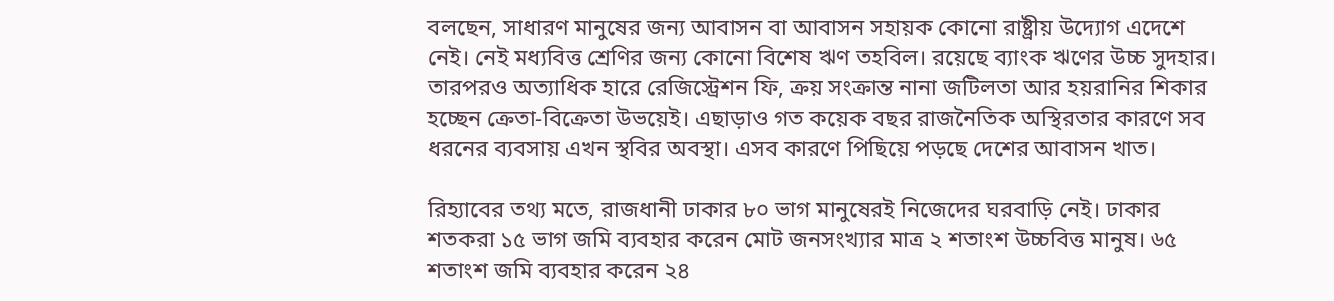বলছেন, সাধারণ মানুষের জন্য আবাসন বা আবাসন সহায়ক কোনো রাষ্ট্রীয় উদ্যোগ এদেশে নেই। নেই মধ্যবিত্ত শ্রেণির জন্য কোনো বিশেষ ঋণ তহবিল। রয়েছে ব্যাংক ঋণের উচ্চ সুদহার। তারপরও অত্যাধিক হারে রেজিস্ট্রেশন ফি, ক্রয় সংক্রান্ত নানা জটিলতা আর হয়রানির শিকার হচ্ছেন ক্রেতা-বিক্রেতা উভয়েই। এছাড়াও গত কয়েক বছর রাজনৈতিক অস্থিরতার কারণে সব ধরনের ব্যবসায় এখন স্থবির অবস্থা। এসব কারণে পিছিয়ে পড়ছে দেশের আবাসন খাত।

রিহ্যাবের তথ্য মতে, রাজধানী ঢাকার ৮০ ভাগ মানুষেরই নিজেদের ঘরবাড়ি নেই। ঢাকার শতকরা ১৫ ভাগ জমি ব্যবহার করেন মোট জনসংখ্যার মাত্র ২ শতাংশ উচ্চবিত্ত মানুষ। ৬৫ শতাংশ জমি ব্যবহার করেন ২৪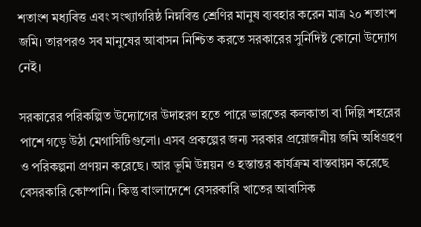শতাংশ মধ্যবিত্ত এবং সংখ্যাগরিষ্ঠ নিম্নবিত্ত শ্রেণির মানুষ ব্যবহার করেন মাত্র ২০ শতাংশ জমি। তারপরও সব মানুষের আবাসন নিশ্চিত করতে সরকারের সুর্নিদিষ্ট কোনো উদ্যোগ নেই।

সরকারের পরিকল্পিত উদ্যোগের উদাহরণ হতে পারে ভারতের কলকাতা বা দিল্লি শহরের পাশে গড়ে উঠা মেগাসিটিগুলো। এসব প্রকল্পের জন্য সরকার প্রয়োজনীয় জমি অধিগ্রহণ ও পরিকল্পনা প্রণয়ন করেছে। আর ভূমি উন্নয়ন ও হস্তান্তর কার্যক্রম বাস্তবায়ন করেছে বেসরকারি কোম্পানি। কিন্তু বাংলাদেশে বেসরকারি খাতের আবাসিক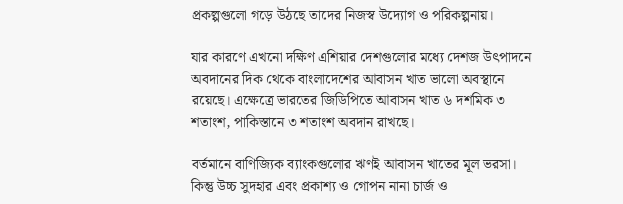প্রকল্পগুলো গড়ে উঠছে তাদের নিজস্ব উদ্যোগ ও পরিকল্পনায়।

যার কারণে এখনো দক্ষিণ এশিয়ার দেশগুলোর মধ্যে দেশজ উৎপাদনে অবদানের দিক থেকে বাংলাদেশের আবাসন খাত ভালো অবস্থানে রয়েছে। এক্ষেত্রে ভারতের জিডিপিতে আবাসন খাত ৬ দশমিক ৩ শতাংশ, পাকিস্তানে ৩ শতাংশ অবদান রাখছে।

বর্তমানে বাণিজ্যিক ব্যাংকগুলোর ঋণই আবাসন খাতের মূল ভরসা। কিন্তু উচ্চ সুদহার এবং প্রকাশ্য ও গোপন নানা চার্জ ও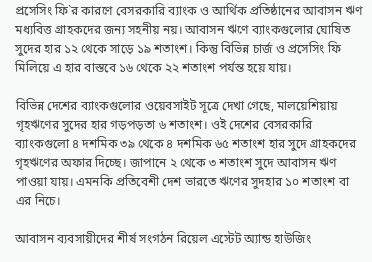প্রসেসিং ফি`র কারণে বেসরকারি ব্যাংক ও আর্থিক প্রতিষ্ঠানের আবাসন ঋণ মধ্যবিত্ত গ্রাহকদের জন্য সহনীয় নয়। আবাসন ঋণে ব্যাংকগুলোর ঘোষিত সুদের হার ১২ থেকে সাড়ে ১৯ শতাংশ। কিন্তু বিভিন্ন চার্জ ও প্রসেসিং ফি মিলিয়ে এ হার বাস্তবে ১৬ থেকে ২২ শতাংশ পর্যন্ত হয়ে যায়।

বিভিন্ন দেশের ব্যাংকগুলোর ওয়েবসাইট সূত্রে দেখা গেছে, মালয়েশিয়ায় গৃহঋণের সুদের হার গড়পড়তা ৬ শতাংশ। ওই দেশের বেসরকারি ব্যাংকগুলো ৪ দশমিক ৩৯ থেকে ৪ দশমিক ৬৫ শতাংশ হার সুদে গ্রাহকদের গৃহঋণের অফার দিচ্ছে। জাপানে ২ থেকে ৩ শতাংশ সুদে আবাসন ঋণ পাওয়া যায়। এমনকি প্রতিবেশী দেশ ভারতে ঋণের সুদহার ১০ শতাংশ বা এর নিচে।

আবাসন ব্যবসায়ীদের শীর্ষ সংগঠন রিয়েল এস্টেট অ্যান্ড হাউজিং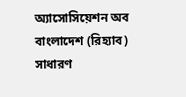অ্যাসোসিয়েশন অব বাংলাদেশ (রিহ্যাব) সাধারণ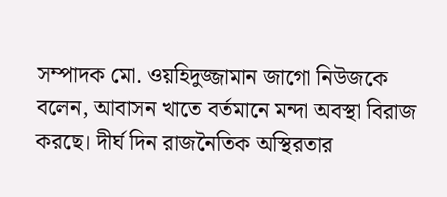সম্পাদক মো. ওয়হিদুজ্জামান জাগো নিউজকে বলেন, আবাসন খাতে বর্তমানে মন্দা অবস্থা বিরাজ করছে। দীর্ঘ দিন রাজনৈতিক অস্থিরতার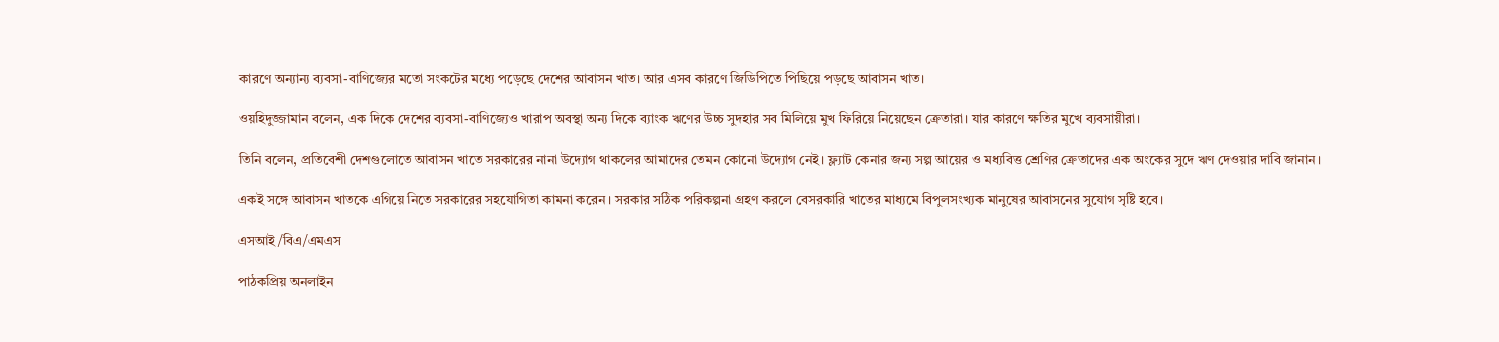কারণে অন্যান্য ব্যবসা-বাণিজ্যের মতো সংকটের মধ্যে পড়েছে দেশের আবাসন খাত। আর এসব কারণে জিডিপিতে পিছিয়ে পড়ছে আবাসন খাত।

ওয়হিদুজ্জামান বলেন, এক দিকে দেশের ব্যবসা-বাণিজ্যেও খারাপ অবস্থা অন্য দিকে ব্যাংক ঋণের উচ্চ সুদহার সব মিলিয়ে মুখ ফিরিয়ে নিয়েছেন ক্রেতারা। যার কারণে ক্ষতির মুখে ব্যবসায়ীরা।

তিনি বলেন, প্রতিবেশী দেশগুলোতে আবাসন খাতে সরকারের নানা উদ্যোগ থাকলের আমাদের তেমন কোনো উদ্যোগ নেই। ফ্ল্যাট কেনার জন্য সল্প আয়ের ও মধ্যবিত্ত শ্রেণির ক্রেতাদের এক অংকের সুদে ঋণ দেওয়ার দাবি জানান।

একই সঙ্গে আবাসন খাতকে এগিয়ে নিতে সরকারের সহযোগিতা কামনা করেন। সরকার সঠিক পরিকল্পনা গ্রহণ করলে বেসরকারি খাতের মাধ্যমে বিপুলসংখ্যক মানুষের আবাসনের সুযোগ সৃষ্টি হবে।

এসআই/বিএ/এমএস

পাঠকপ্রিয় অনলাইন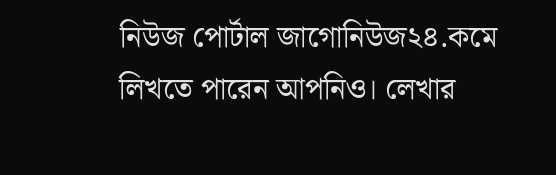নিউজ পোর্টাল জাগোনিউজ২৪.কমে লিখতে পারেন আপনিও। লেখার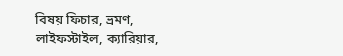বিষয় ফিচার, ভ্রমণ, লাইফস্টাইল, ক্যারিয়ার,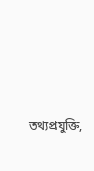তথ্যপ্রযুক্তি,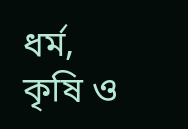ধর্ম, কৃষি ও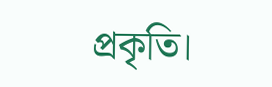প্রকৃতি।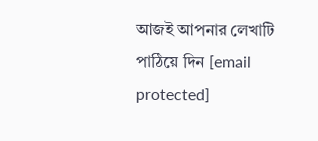আজই আপনার লেখাটি পাঠিয়ে দিন [email protected]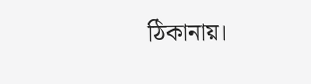ঠিকানায়।